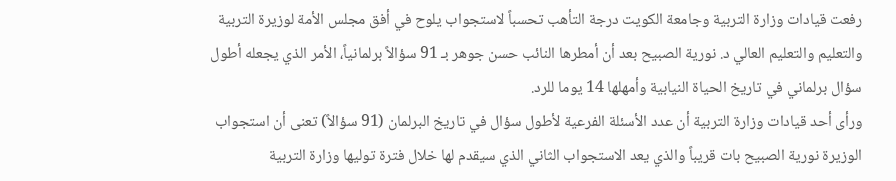رفعت قيادات وزارة التربية وجامعة الكويت درجة التأهب تحسباً لاستجواب يلوح في أفق مجلس الأمة لوزيرة التربية والتعليم والتعليم العالي د. نورية الصبيح بعد أن أمطرها النائب حسن جوهر بـ 91 سؤالاً برلمانياً، الأمر الذي يجعله أطول سؤال برلماني في تاريخ الحياة النيابية وأمهلها 14 يوما للرد.
ورأى أحد قيادات وزارة التربية أن عدد الأسئلة الفرعية لأطول سؤال في تاريخ البرلمان (91 سؤالاً) تعنى أن استجواب الوزيرة نورية الصبيح بات قريباً والذي يعد الاستجواب الثاني الذي سيقدم لها خلال فترة توليها وزارة التربية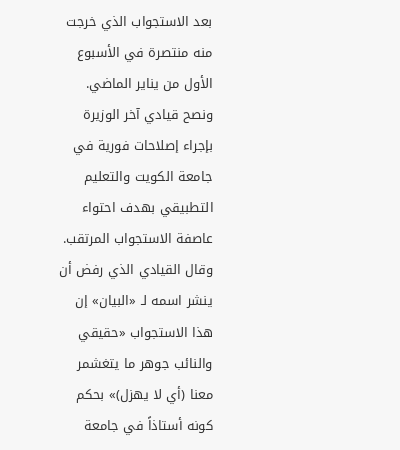بعد الاستجواب الذي خرجت منه منتصرة في الأسبوع الأول من يناير الماضي.
ونصح قيادي آخر الوزيرة بإجراء إصلاحات فورية في جامعة الكويت والتعليم التطبيقي بهدف احتواء عاصفة الاستجواب المرتقب. وقال القيادي الذي رفض أن ينشر اسمه لـ «البيان» إن هذا الاستجواب «حقيقي والنائب جوهر ما يتغشمر معنا (أي لا يهزل)» بحكم كونه أستاذاً في جامعة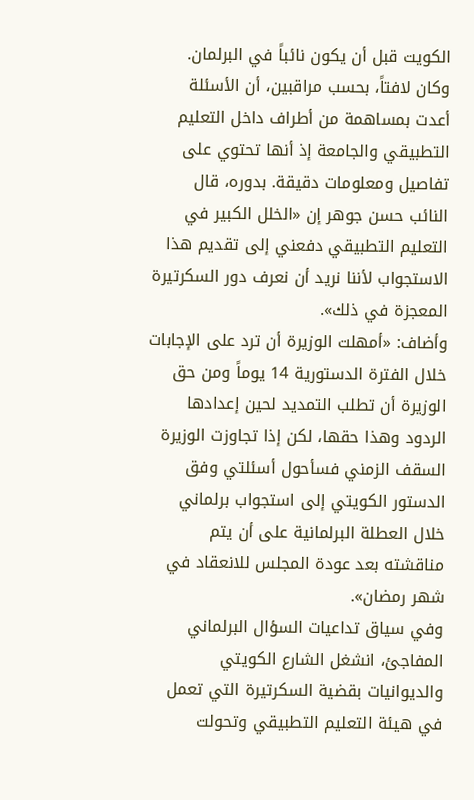الكويت قبل أن يكون نائباً في البرلمان.
وكان لافتاً، بحسب مراقبين، أن الأسئلة أعدت بمساهمة من أطراف داخل التعليم التطبيقي والجامعة إذ أنها تحتوي على تفاصيل ومعلومات دقيقة. بدوره، قال النائب حسن جوهر إن «الخلل الكبير في التعليم التطبيقي دفعني إلى تقديم هذا الاستجواب لأننا نريد أن نعرف دور السكرتيرة المعجزة في ذلك».
وأضاف: «أمهلت الوزيرة أن ترد على الإجابات خلال الفترة الدستورية 14 يوماً ومن حق الوزيرة أن تطلب التمديد لحين إعدادها الردود وهذا حقها، لكن إذا تجاوزت الوزيرة السقف الزمني فسأحول أسئلتي وفق الدستور الكويتي إلى استجواب برلماني خلال العطلة البرلمانية على أن يتم مناقشته بعد عودة المجلس للانعقاد في شهر رمضان».
وفي سياق تداعيات السؤال البرلماني المفاجئ، انشغل الشارع الكويتي والديوانيات بقضية السكرتيرة التي تعمل في هيئة التعليم التطبيقي وتحولت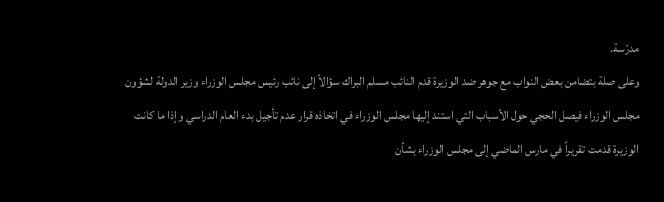مدرّسة.
وعلى صلة بتضامن بعض النواب مع جوهر ضد الوزيرة قدم النائب مسلم البراك سؤالاً إلى نائب رئيس مجلس الوزراء وزير الدولة لشؤون مجلس الوزراء فيصل الحجي حول الأسباب التي استند إليها مجلس الوزراء في اتخاذه قرار عدم تأجيل بدء العام الدراسي وإذا ما كانت الوزيرة قدمت تقريراً في مارس الماضي إلى مجلس الوزراء بشأن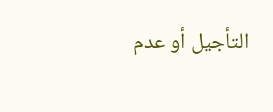التأجيل أو عدم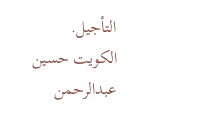التأجيل.
الكويت حسين عبدالرحمن